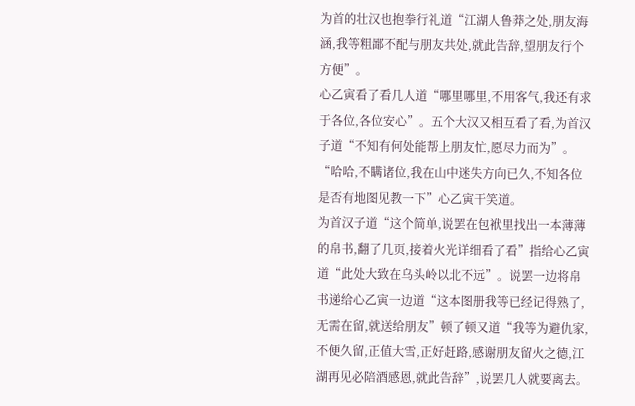为首的壮汉也抱拳行礼道“江湖人鲁莽之处,朋友海涵,我等粗鄙不配与朋友共处,就此告辞,望朋友行个方便”。
心乙寅看了看几人道“哪里哪里,不用客气,我还有求于各位,各位安心”。五个大汉又相互看了看,为首汉子道“不知有何处能帮上朋友忙,愿尽力而为”。
“哈哈,不瞒诸位,我在山中迷失方向已久,不知各位是否有地图见教一下”心乙寅干笑道。
为首汉子道“这个简单,说罢在包袱里找出一本薄薄的帛书,翻了几页,接着火光详细看了看”指给心乙寅道“此处大致在乌头岭以北不远”。说罢一边将帛书递给心乙寅一边道“这本图册我等已经记得熟了,无需在留,就送给朋友”顿了顿又道“我等为避仇家,不便久留,正值大雪,正好赶路,感谢朋友留火之德,江湖再见必陪酒感恩,就此告辞”,说罢几人就要离去。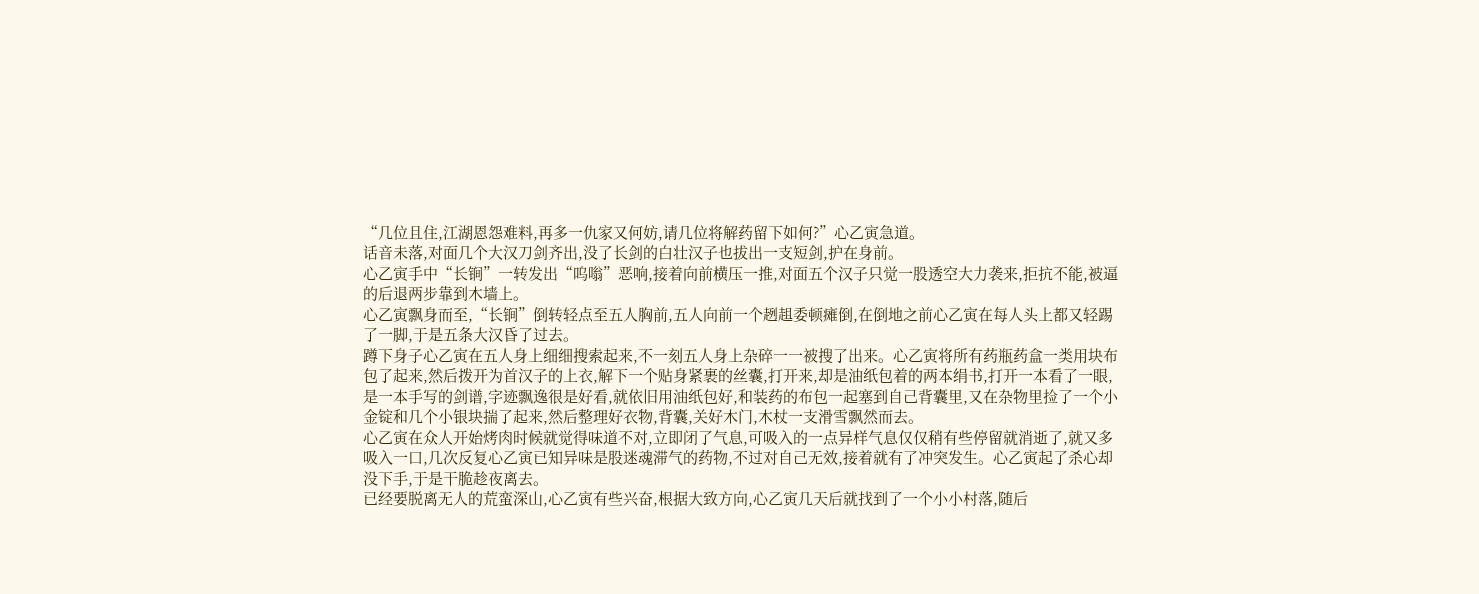“几位且住,江湖恩怨难料,再多一仇家又何妨,请几位将解药留下如何?”心乙寅急道。
话音未落,对面几个大汉刀剑齐出,没了长剑的白壮汉子也拔出一支短剑,护在身前。
心乙寅手中“长锏”一转发出“呜嗡”恶响,接着向前横压一推,对面五个汉子只觉一股透空大力袭来,拒抗不能,被逼的后退两步靠到木墙上。
心乙寅飘身而至,“长锏”倒转轻点至五人胸前,五人向前一个趔趄委顿瘫倒,在倒地之前心乙寅在每人头上都又轻踢了一脚,于是五条大汉昏了过去。
蹲下身子心乙寅在五人身上细细搜索起来,不一刻五人身上杂碎一一被搜了出来。心乙寅将所有药瓶药盒一类用块布包了起来,然后拨开为首汉子的上衣,解下一个贴身紧裹的丝囊,打开来,却是油纸包着的两本绢书,打开一本看了一眼,是一本手写的剑谱,字迹飘逸很是好看,就依旧用油纸包好,和装药的布包一起塞到自己背囊里,又在杂物里捡了一个小金锭和几个小银块揣了起来,然后整理好衣物,背囊,关好木门,木杖一支滑雪飘然而去。
心乙寅在众人开始烤肉时候就觉得味道不对,立即闭了气息,可吸入的一点异样气息仅仅稍有些停留就消逝了,就又多吸入一口,几次反复心乙寅已知异味是股迷魂滞气的药物,不过对自己无效,接着就有了冲突发生。心乙寅起了杀心却没下手,于是干脆趁夜离去。
已经要脱离无人的荒蛮深山,心乙寅有些兴奋,根据大致方向,心乙寅几天后就找到了一个小小村落,随后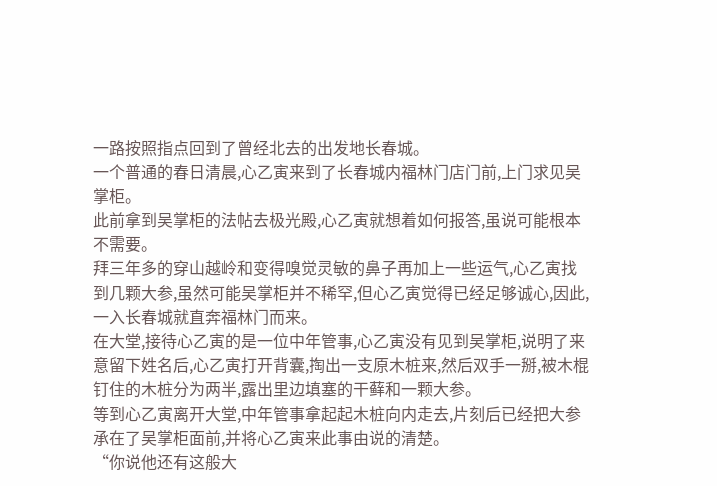一路按照指点回到了曾经北去的出发地长春城。
一个普通的春日清晨,心乙寅来到了长春城内福林门店门前,上门求见吴掌柜。
此前拿到吴掌柜的法帖去极光殿,心乙寅就想着如何报答,虽说可能根本不需要。
拜三年多的穿山越岭和变得嗅觉灵敏的鼻子再加上一些运气,心乙寅找到几颗大参,虽然可能吴掌柜并不稀罕,但心乙寅觉得已经足够诚心,因此,一入长春城就直奔福林门而来。
在大堂,接待心乙寅的是一位中年管事,心乙寅没有见到吴掌柜,说明了来意留下姓名后,心乙寅打开背囊,掏出一支原木桩来,然后双手一掰,被木棍钉住的木桩分为两半,露出里边填塞的干藓和一颗大参。
等到心乙寅离开大堂,中年管事拿起起木桩向内走去,片刻后已经把大参承在了吴掌柜面前,并将心乙寅来此事由说的清楚。
“你说他还有这般大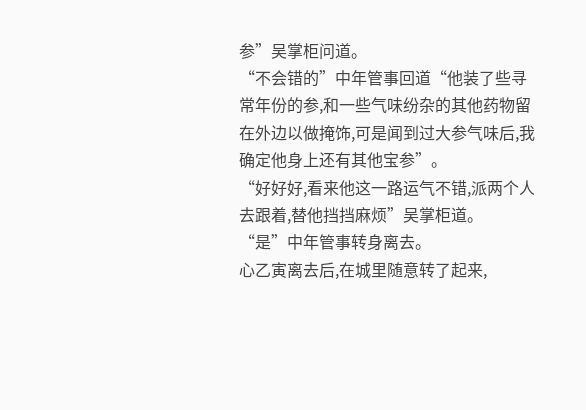参”吴掌柜问道。
“不会错的”中年管事回道“他装了些寻常年份的参,和一些气味纷杂的其他药物留在外边以做掩饰,可是闻到过大参气味后,我确定他身上还有其他宝参”。
“好好好,看来他这一路运气不错,派两个人去跟着,替他挡挡麻烦”吴掌柜道。
“是”中年管事转身离去。
心乙寅离去后,在城里随意转了起来,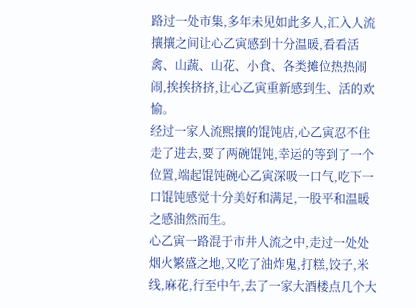路过一处市集,多年未见如此多人,汇入人流攘攘之间让心乙寅感到十分温暖,看看活禽、山蔬、山花、小食、各类摊位热热闹闹,挨挨挤挤,让心乙寅重新感到生、活的欢愉。
经过一家人流熙攘的馄饨店,心乙寅忍不住走了进去,要了两碗馄饨,幸运的等到了一个位置,端起馄饨碗心乙寅深吸一口气,吃下一口馄饨感觉十分美好和满足,一股平和温暖之感油然而生。
心乙寅一路混于市井人流之中,走过一处处烟火繁盛之地,又吃了油炸鬼,打糕,饺子,米线,麻花,行至中午,去了一家大酒楼点几个大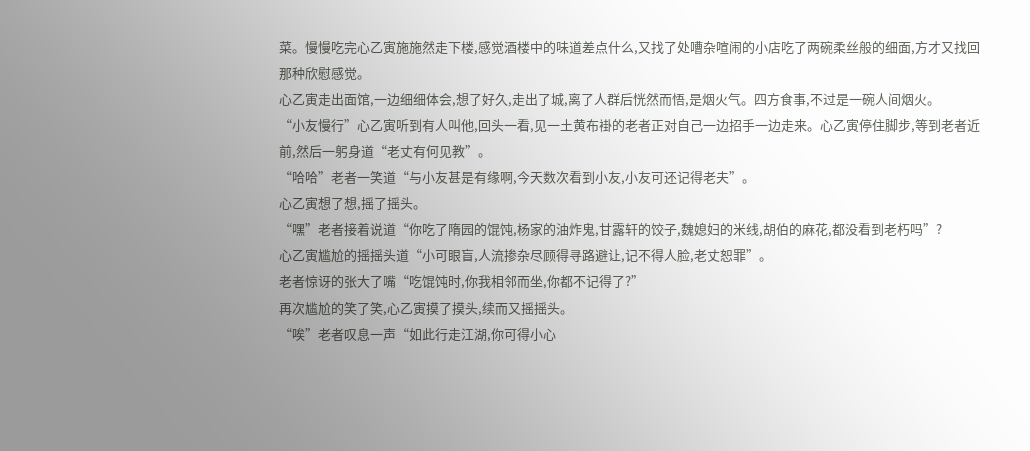菜。慢慢吃完心乙寅施施然走下楼,感觉酒楼中的味道差点什么,又找了处嘈杂喧闹的小店吃了两碗柔丝般的细面,方才又找回那种欣慰感觉。
心乙寅走出面馆,一边细细体会,想了好久,走出了城,离了人群后恍然而悟,是烟火气。四方食事,不过是一碗人间烟火。
“小友慢行”心乙寅听到有人叫他,回头一看,见一土黄布褂的老者正对自己一边招手一边走来。心乙寅停住脚步,等到老者近前,然后一躬身道“老丈有何见教”。
“哈哈”老者一笑道“与小友甚是有缘啊,今天数次看到小友,小友可还记得老夫”。
心乙寅想了想,摇了摇头。
“嘿”老者接着说道“你吃了隋园的馄饨,杨家的油炸鬼,甘露轩的饺子,魏媳妇的米线,胡伯的麻花,都没看到老朽吗”?
心乙寅尴尬的摇摇头道“小可眼盲,人流掺杂尽顾得寻路避让,记不得人脸,老丈恕罪”。
老者惊讶的张大了嘴“吃馄饨时,你我相邻而坐,你都不记得了?”
再次尴尬的笑了笑,心乙寅摸了摸头,续而又摇摇头。
“唉”老者叹息一声“如此行走江湖,你可得小心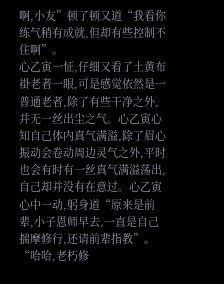啊,小友”顿了顿又道“我看你练气稍有成就,但却有些控制不住啊”。
心乙寅一怔,仔细又看了土黄布褂老者一眼,可是感觉依然是一普通老者,除了有些干净之外,并无一丝出尘之气。心乙寅心知自己体内真气满溢,除了眉心振动会卷动周边灵气之外,平时也会有时有一丝真气满溢荡出,自己却并没有在意过。心乙寅心中一动,躬身道“原来是前辈,小子恩师早去,一直是自己揣摩修行,还请前辈指教”。
“哈哈,老朽修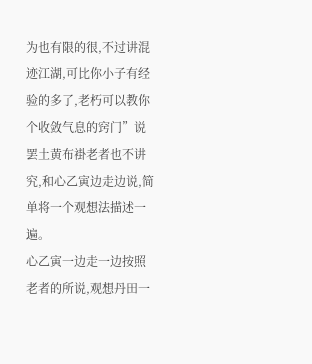为也有限的很,不过讲混迹江湖,可比你小子有经验的多了,老朽可以教你个收敛气息的窍门”说罢土黄布褂老者也不讲究,和心乙寅边走边说,简单将一个观想法描述一遍。
心乙寅一边走一边按照老者的所说,观想丹田一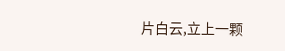片白云,立上一颗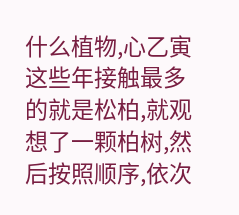什么植物,心乙寅这些年接触最多的就是松柏,就观想了一颗柏树,然后按照顺序,依次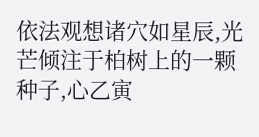依法观想诸穴如星辰,光芒倾注于柏树上的一颗种子,心乙寅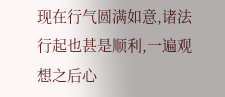现在行气圆满如意,诸法行起也甚是顺利,一遍观想之后心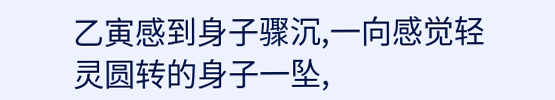乙寅感到身子骤沉,一向感觉轻灵圆转的身子一坠,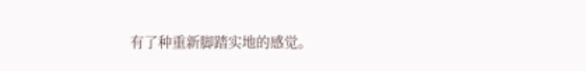有了种重新脚踏实地的感觉。